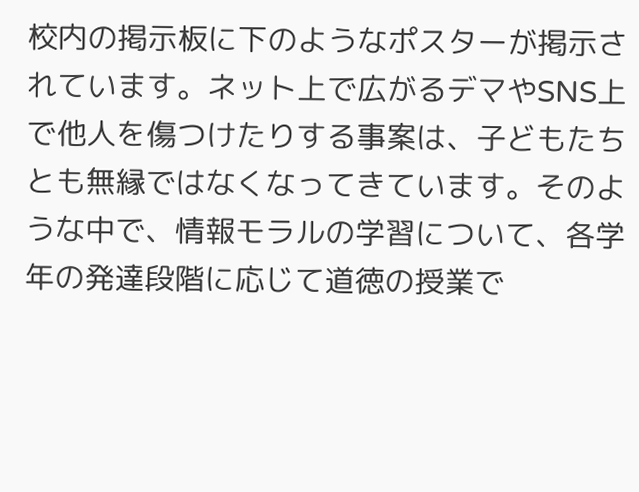校内の掲示板に下のようなポスターが掲示されています。ネット上で広がるデマやSNS上で他人を傷つけたりする事案は、子どもたちとも無縁ではなくなってきています。そのような中で、情報モラルの学習について、各学年の発達段階に応じて道徳の授業で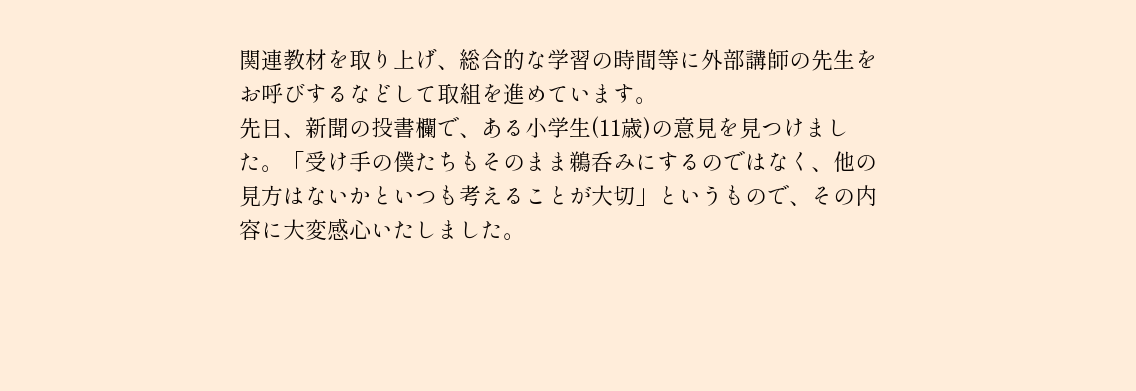関連教材を取り上げ、総合的な学習の時間等に外部講師の先生をお呼びするなどして取組を進めています。
先日、新聞の投書欄で、ある小学生(11歳)の意見を見つけました。「受け手の僕たちもそのまま鵜呑みにするのではなく、他の見方はないかといつも考えることが大切」というもので、その内容に大変感心いたしました。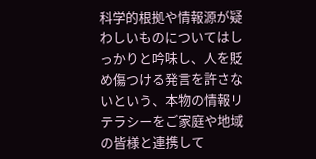科学的根拠や情報源が疑わしいものについてはしっかりと吟味し、人を貶め傷つける発言を許さないという、本物の情報リテラシーをご家庭や地域の皆様と連携して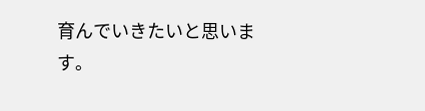育んでいきたいと思います。